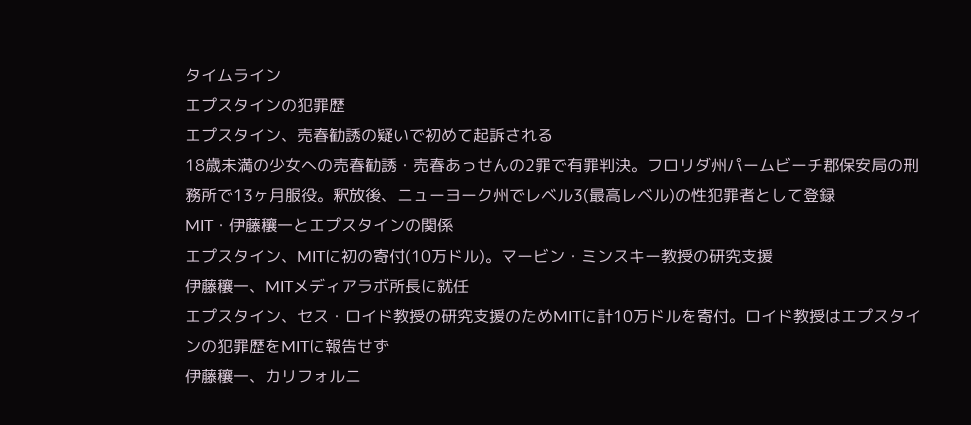タイムライン
エプスタインの犯罪歴
エプスタイン、売春勧誘の疑いで初めて起訴される
18歳未満の少女への売春勧誘・売春あっせんの2罪で有罪判決。フロリダ州パームビーチ郡保安局の刑務所で13ヶ月服役。釈放後、ニューヨーク州でレベル3(最高レベル)の性犯罪者として登録
MIT・伊藤穰一とエプスタインの関係
エプスタイン、MITに初の寄付(10万ドル)。マービン・ミンスキー教授の研究支援
伊藤穰一、MITメディアラボ所長に就任
エプスタイン、セス・ロイド教授の研究支援のためMITに計10万ドルを寄付。ロイド教授はエプスタインの犯罪歴をMITに報告せず
伊藤穰一、カリフォルニ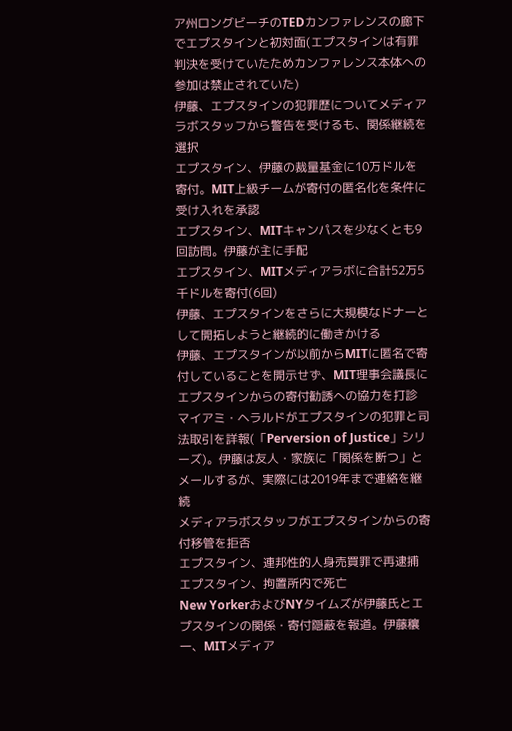ア州ロングビーチのTEDカンファレンスの廊下でエプスタインと初対面(エプスタインは有罪判決を受けていたためカンファレンス本体への参加は禁止されていた)
伊藤、エプスタインの犯罪歴についてメディアラボスタッフから警告を受けるも、関係継続を選択
エプスタイン、伊藤の裁量基金に10万ドルを寄付。MIT上級チームが寄付の匿名化を条件に受け入れを承認
エプスタイン、MITキャンパスを少なくとも9回訪問。伊藤が主に手配
エプスタイン、MITメディアラボに合計52万5千ドルを寄付(6回)
伊藤、エプスタインをさらに大規模なドナーとして開拓しようと継続的に働きかける
伊藤、エプスタインが以前からMITに匿名で寄付していることを開示せず、MIT理事会議長にエプスタインからの寄付勧誘への協力を打診
マイアミ・ヘラルドがエプスタインの犯罪と司法取引を詳報(「Perversion of Justice」シリーズ)。伊藤は友人・家族に「関係を断つ」とメールするが、実際には2019年まで連絡を継続
メディアラボスタッフがエプスタインからの寄付移管を拒否
エプスタイン、連邦性的人身売買罪で再逮捕
エプスタイン、拘置所内で死亡
New YorkerおよびNYタイムズが伊藤氏とエプスタインの関係・寄付隠蔽を報道。伊藤穰一、MITメディア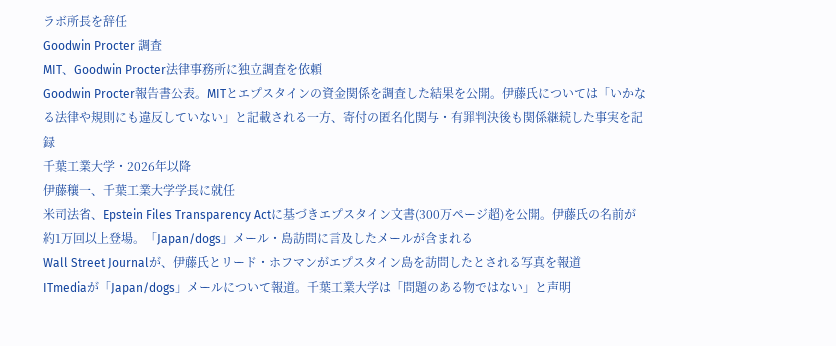ラボ所長を辞任
Goodwin Procter 調査
MIT、Goodwin Procter法律事務所に独立調査を依頼
Goodwin Procter報告書公表。MITとエプスタインの資金関係を調査した結果を公開。伊藤氏については「いかなる法律や規則にも違反していない」と記載される一方、寄付の匿名化関与・有罪判決後も関係継続した事実を記録
千葉工業大学・2026年以降
伊藤穰一、千葉工業大学学長に就任
米司法省、Epstein Files Transparency Actに基づきエプスタイン文書(300万ページ超)を公開。伊藤氏の名前が約1万回以上登場。「Japan/dogs」メール・島訪問に言及したメールが含まれる
Wall Street Journalが、伊藤氏とリード・ホフマンがエプスタイン島を訪問したとされる写真を報道
ITmediaが「Japan/dogs」メールについて報道。千葉工業大学は「問題のある物ではない」と声明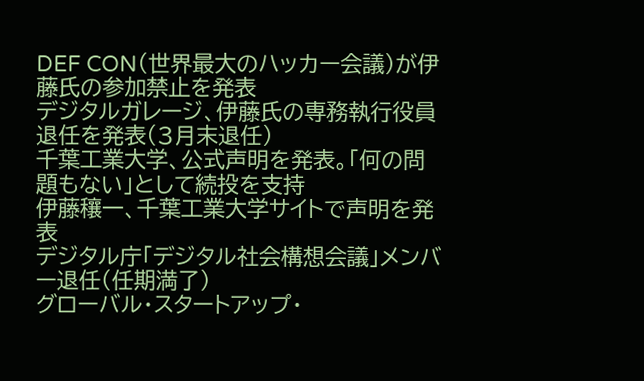DEF CON(世界最大のハッカー会議)が伊藤氏の参加禁止を発表
デジタルガレージ、伊藤氏の専務執行役員退任を発表(3月末退任)
千葉工業大学、公式声明を発表。「何の問題もない」として続投を支持
伊藤穰一、千葉工業大学サイトで声明を発表
デジタル庁「デジタル社会構想会議」メンバー退任(任期満了)
グローバル・スタートアップ・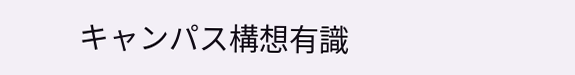キャンパス構想有識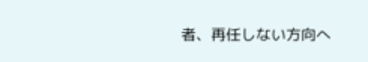者、再任しない方向へ